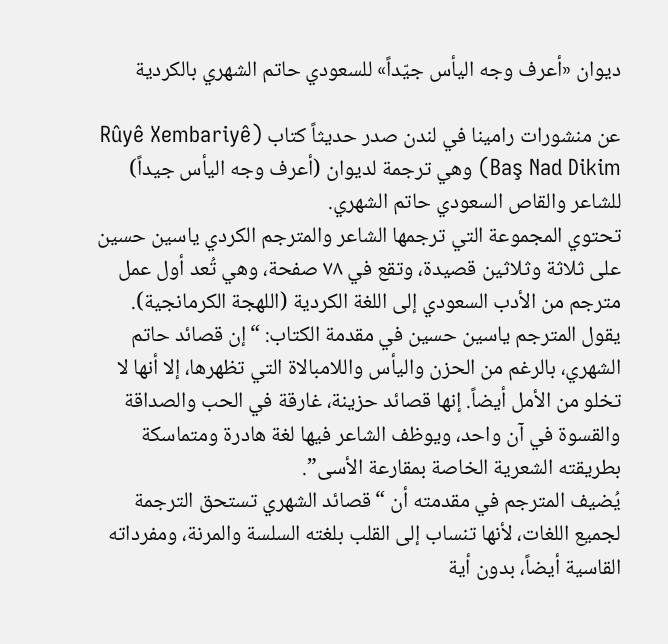ديوان «أعرف وجه اليأس جيّداً» للسعودي حاتم الشهري بالكردية

عن منشورات رامينا في لندن صدر حديثاً كتاب (Rûyê Xembariyê Baş Nad Dikim) وهي ترجمة لديوان (أعرف وجه اليأس جيداً) للشاعر والقاص السعودي حاتم الشهري.
تحتوي المجموعة التي ترجمها الشاعر والمترجم الكردي ياسين حسين على ثلاثة وثلاثين قصيدة، وتقع في ٧٨ صفحة، وهي تُعد أول عمل مترجم من الأدب السعودي إلى اللغة الكردية (اللهجة الكرمانجية).
يقول المترجم ياسين حسين في مقدمة الكتاب: “إن قصائد حاتم الشهري، بالرغم من الحزن واليأس واللامبالاة التي تظهرها، إلا أنها لا تخلو من الأمل أيضاً. إنها قصائد حزينة، غارقة في الحب والصداقة والقسوة في آن واحد، ويوظف الشاعر فيها لغة هادرة ومتماسكة بطريقته الشعرية الخاصة بمقارعة الأسى”.
يُضيف المترجم في مقدمته أن “قصائد الشهري تستحق الترجمة لجميع اللغات، لأنها تنساب إلى القلب بلغته السلسة والمرنة، ومفرداته القاسية أيضاً، بدون أية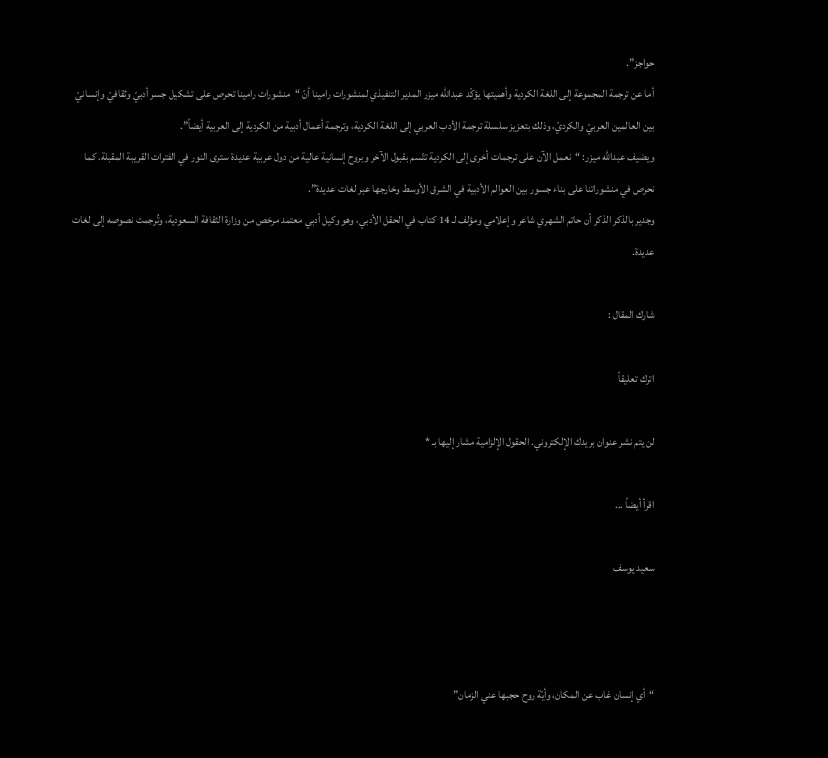حواجز”.
أما عن ترجمة المجموعة إلى اللغة الكردية وأهميتها يؤكّد عبدالله ميزر المدير التنفيذي لمنشورات رامينا أنّ “منشورات رامينا تحرص على تشكيل جسر أدبيّ وثقافيّ وإنسانيّ بين العالمين العربيّ والكرديّ، وذلك بتعزيز سلسلة ترجمة الأدب العربي إلى اللغة الكردية، وترجمة أعمال أدبية من الكردية إلى العربية أيضاً”.
ويضيف عبدالله ميزر: “نعمل الآن على ترجمات أخرى إلى الكردية تتّسم بقبول الآخر وبروح إنسانية عالية من دول عربية عديدة سترى النور في الفترات القريبة المقبلة. كما نحرص في منشوراتنا على بناء جسور بين العوالم الأدبية في الشرق الأوسط وخارجها عبر لغات عديدة”.
وجدير بالذكر الذكر أن حاتم الشهري شاعر وإعلامي ومؤلف لـ 14 كتاب في الحقل الأدبي، وهو وكيل أدبي معتمد مرخص من وزارة الثقافة السعودية، وتُرجمت نصوصه إلى لغات عديدة.

شارك المقال :

اترك تعليقاً

لن يتم نشر عنوان بريدك الإلكتروني. الحقول الإلزامية مشار إليها بـ *

اقرأ أيضاً ...

سعيد يوسف



“أي إنسان غاب عن المكان، وأيّة روح حجبها عني الزمان”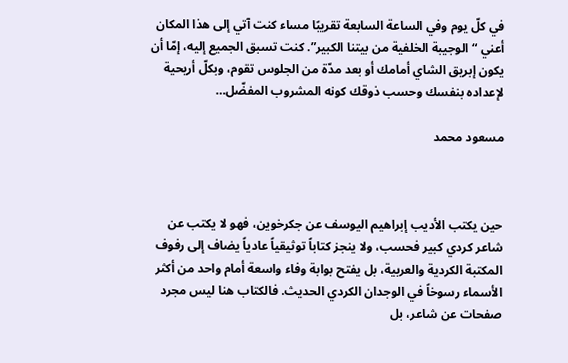في كلّ يوم وفي الساعة السابعة تقريبًا مساء كنت آتي إلى هذا المكان أعني “الوجيبة الخلفية من بيتنا الكبير”. كنت تسبق الجميع إليه، إمّا أن يكون إبريق الشاي أمامك أو بعد مدّة من الجلوس تقوم، وبكلّ أريحية لإعداده بنفسك وحسب ذوقك كونه المشروب المفضّل…

مسعود محمد



حين يكتب الأديب إبراهيم اليوسف عن جكرخوين، فهو لا يكتب عن شاعر كردي كبير فحسب، ولا ينجز كتاباً توثيقياً عادياً يضاف إلى رفوف المكتبة الكردية والعربية، بل يفتح بوابة وفاء واسعة أمام واحد من أكثر الأسماء رسوخاً في الوجدان الكردي الحديث. فالكتاب هنا ليس مجرد صفحات عن شاعر، بل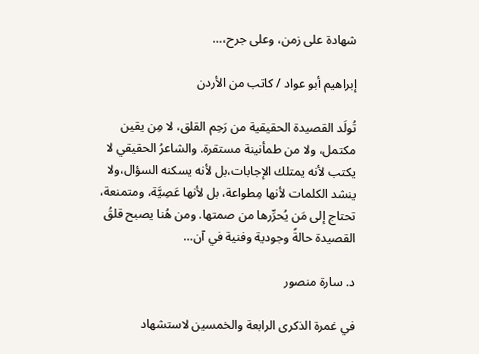شهادة على زمن، وعلى جرح،…

إبراهيم أبو عواد / كاتب من الأردن

تُولَد القصيدة الحقيقية من رَحِم القلق، لا مِن يقين مكتمل، ولا من طمأنينة مستقرة. والشاعرُ الحقيقي لا يكتب لأنه يمتلك الإجابات،بل لأنه يسكنه السؤال،ولا ينشد الكلمات لأنها مِطواعة، بل لأنها عَصِيَّة، ومتمنعة، تحتاج إلى مَن يُحرِّرها من صمتها. ومن هُنا يصبح قلقُ القصيدة حالةً وجودية وفنية في آن…

د. سارة منصور

في غمرة الذكرى الرابعة والخمسين لاستشهاد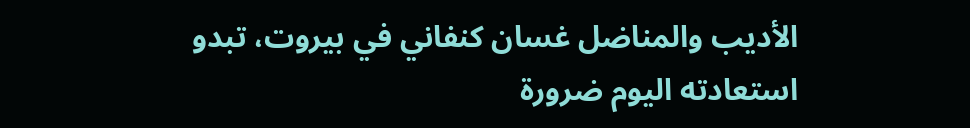الأديب والمناضل غسان كنفاني في بيروت، تبدو استعادته اليوم ضرورة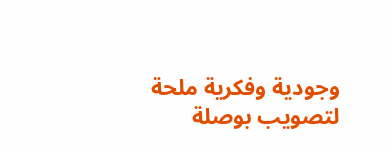وجودية وفكرية ملحة لتصويب بوصلة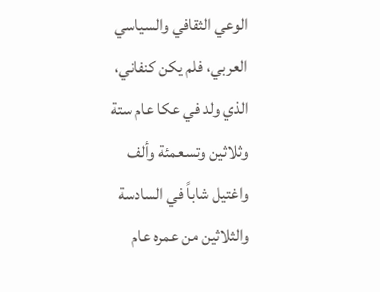الوعي الثقافي والسياسي العربي، فلم يكن كنفاني، الذي ولد في عكا عام ستة وثلاثين وتسعمئة وألف واغتيل شاباً في السادسة والثلاثين من عمره عام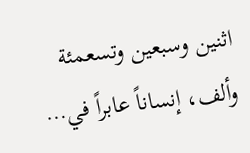اثنين وسبعين وتسعمئة وألف، إنساناً عابراً في…